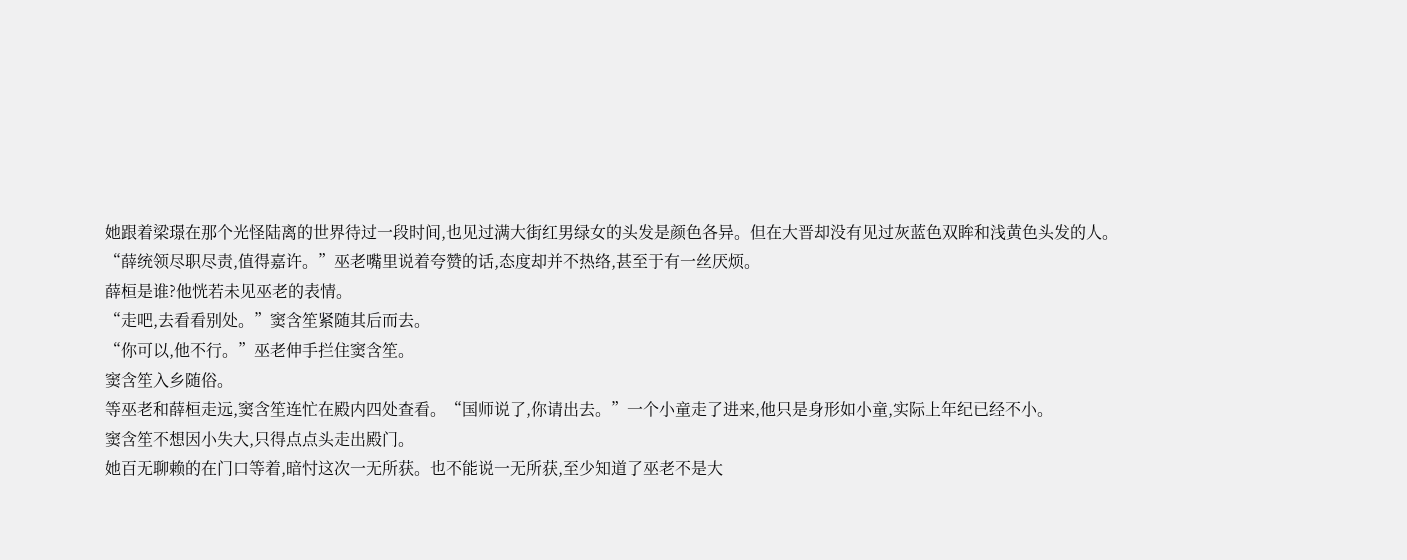她跟着梁璟在那个光怪陆离的世界待过一段时间,也见过满大街红男绿女的头发是颜色各异。但在大晋却没有见过灰蓝色双眸和浅黄色头发的人。
“薛统领尽职尽责,值得嘉许。”巫老嘴里说着夸赞的话,态度却并不热络,甚至于有一丝厌烦。
薛桓是谁?他恍若未见巫老的表情。
“走吧,去看看别处。”窦含笙紧随其后而去。
“你可以,他不行。”巫老伸手拦住窦含笙。
窦含笙入乡随俗。
等巫老和薛桓走远,窦含笙连忙在殿内四处查看。“国师说了,你请出去。”一个小童走了进来,他只是身形如小童,实际上年纪已经不小。
窦含笙不想因小失大,只得点点头走出殿门。
她百无聊赖的在门口等着,暗忖这次一无所获。也不能说一无所获,至少知道了巫老不是大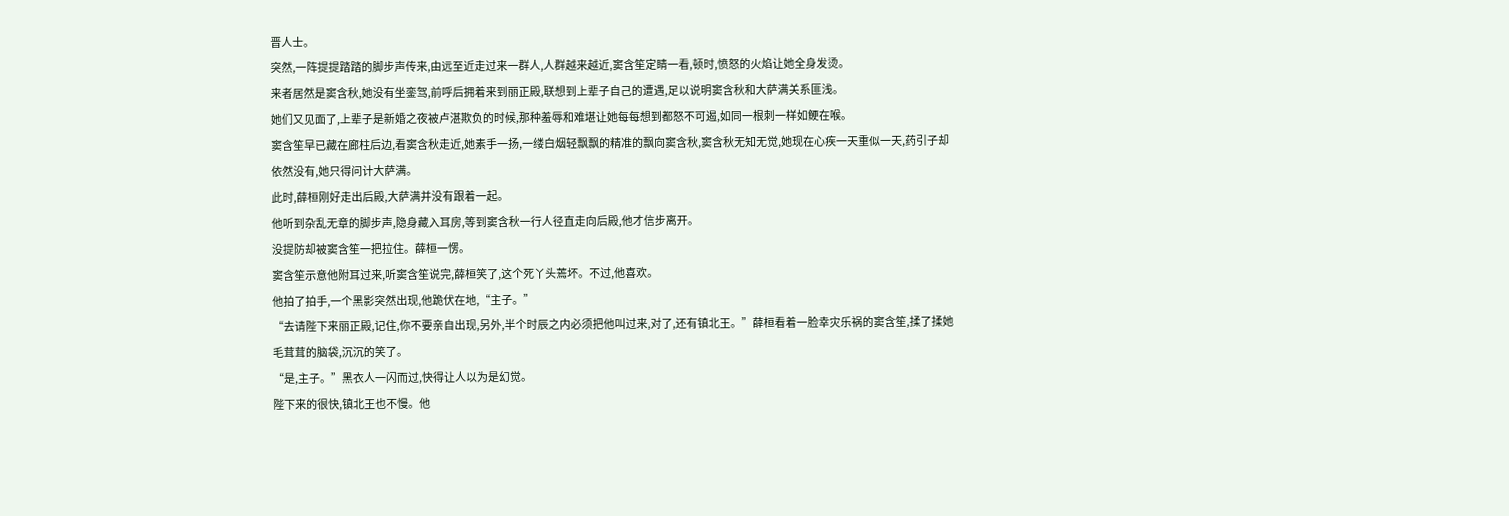晋人士。
突然,一阵提提踏踏的脚步声传来,由远至近走过来一群人,人群越来越近,窦含笙定睛一看,顿时,愤怒的火焰让她全身发烫。
来者居然是窦含秋,她没有坐銮驾,前呼后拥着来到丽正殿,联想到上辈子自己的遭遇,足以说明窦含秋和大萨满关系匪浅。
她们又见面了,上辈子是新婚之夜被卢湛欺负的时候,那种羞辱和难堪让她每每想到都怒不可遏,如同一根刺一样如鲠在喉。
窦含笙早已藏在廊柱后边,看窦含秋走近,她素手一扬,一缕白烟轻飘飘的精准的飘向窦含秋,窦含秋无知无觉,她现在心疾一天重似一天,药引子却依然没有,她只得问计大萨满。
此时,薛桓刚好走出后殿,大萨满并没有跟着一起。
他听到杂乱无章的脚步声,隐身藏入耳房,等到窦含秋一行人径直走向后殿,他才信步离开。
没提防却被窦含笙一把拉住。薛桓一愣。
窦含笙示意他附耳过来,听窦含笙说完,薛桓笑了,这个死丫头蔫坏。不过,他喜欢。
他拍了拍手,一个黑影突然出现,他跪伏在地,“主子。”
“去请陛下来丽正殿,记住,你不要亲自出现,另外,半个时辰之内必须把他叫过来,对了,还有镇北王。”薛桓看着一脸幸灾乐祸的窦含笙,揉了揉她毛茸茸的脑袋,沉沉的笑了。
“是,主子。”黑衣人一闪而过,快得让人以为是幻觉。
陛下来的很快,镇北王也不慢。他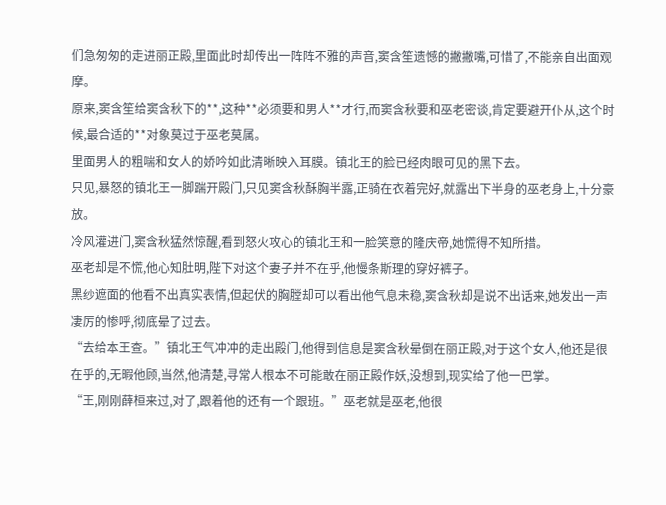们急匆匆的走进丽正殿,里面此时却传出一阵阵不雅的声音,窦含笙遗憾的撇撇嘴,可惜了,不能亲自出面观摩。
原来,窦含笙给窦含秋下的**,这种**必须要和男人**才行,而窦含秋要和巫老密谈,肯定要避开仆从,这个时候,最合适的**对象莫过于巫老莫属。
里面男人的粗喘和女人的娇吟如此清晰映入耳膜。镇北王的脸已经肉眼可见的黑下去。
只见,暴怒的镇北王一脚踹开殿门,只见窦含秋酥胸半露,正骑在衣着完好,就露出下半身的巫老身上,十分豪放。
冷风灌进门,窦含秋猛然惊醒,看到怒火攻心的镇北王和一脸笑意的隆庆帝,她慌得不知所措。
巫老却是不慌,他心知肚明,陛下对这个妻子并不在乎,他慢条斯理的穿好裤子。
黑纱遮面的他看不出真实表情,但起伏的胸膛却可以看出他气息未稳,窦含秋却是说不出话来,她发出一声凄厉的惨呼,彻底晕了过去。
“去给本王查。”镇北王气冲冲的走出殿门,他得到信息是窦含秋晕倒在丽正殿,对于这个女人,他还是很在乎的,无暇他顾,当然,他清楚,寻常人根本不可能敢在丽正殿作妖,没想到,现实给了他一巴掌。
“王,刚刚薛桓来过,对了,跟着他的还有一个跟班。”巫老就是巫老,他很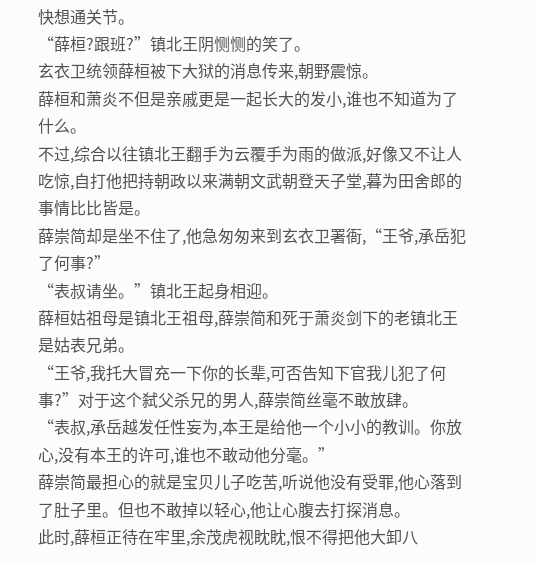快想通关节。
“薛桓?跟班?”镇北王阴恻恻的笑了。
玄衣卫统领薛桓被下大狱的消息传来,朝野震惊。
薛桓和萧炎不但是亲戚更是一起长大的发小,谁也不知道为了什么。
不过,综合以往镇北王翻手为云覆手为雨的做派,好像又不让人吃惊,自打他把持朝政以来满朝文武朝登天子堂,暮为田舍郎的事情比比皆是。
薛崇简却是坐不住了,他急匆匆来到玄衣卫署衙,“王爷,承岳犯了何事?”
“表叔请坐。”镇北王起身相迎。
薛桓姑祖母是镇北王祖母,薛崇简和死于萧炎剑下的老镇北王是姑表兄弟。
“王爷,我托大冒充一下你的长辈,可否告知下官我儿犯了何事?”对于这个弑父杀兄的男人,薛崇简丝毫不敢放肆。
“表叔,承岳越发任性妄为,本王是给他一个小小的教训。你放心,没有本王的许可,谁也不敢动他分毫。”
薛崇简最担心的就是宝贝儿子吃苦,听说他没有受罪,他心落到了肚子里。但也不敢掉以轻心,他让心腹去打探消息。
此时,薛桓正待在牢里,余茂虎视眈眈,恨不得把他大卸八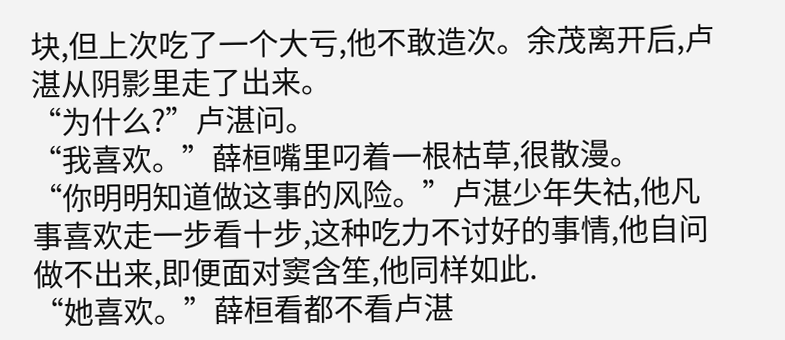块,但上次吃了一个大亏,他不敢造次。余茂离开后,卢湛从阴影里走了出来。
“为什么?”卢湛问。
“我喜欢。”薛桓嘴里叼着一根枯草,很散漫。
“你明明知道做这事的风险。”卢湛少年失祜,他凡事喜欢走一步看十步,这种吃力不讨好的事情,他自问做不出来,即便面对窦含笙,他同样如此.
“她喜欢。”薛桓看都不看卢湛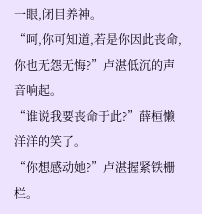一眼,闭目养神。
“呵,你可知道,若是你因此丧命,你也无怨无悔?”卢湛低沉的声音响起。
“谁说我要丧命于此?”薛桓懒洋洋的笑了。
“你想感动她?”卢湛握紧铁栅栏。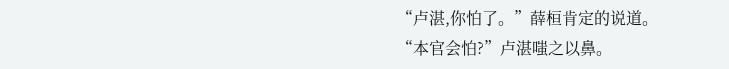“卢湛,你怕了。”薛桓肯定的说道。
“本官会怕?”卢湛嗤之以鼻。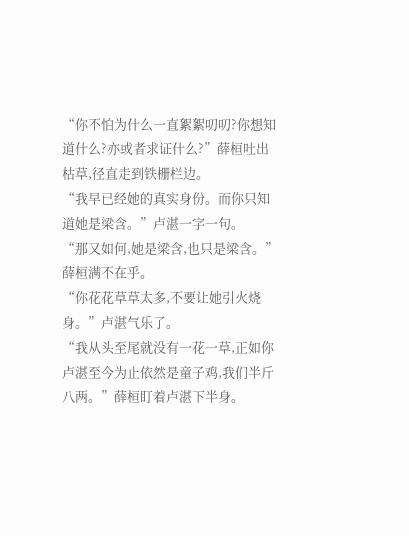“你不怕为什么一直絮絮叨叨?你想知道什么?亦或者求证什么?”薛桓吐出枯草,径直走到铁栅栏边。
“我早已经她的真实身份。而你只知道她是梁含。”卢湛一字一句。
“那又如何,她是梁含,也只是梁含。”薛桓满不在乎。
“你花花草草太多,不要让她引火烧身。”卢湛气乐了。
“我从头至尾就没有一花一草,正如你卢湛至今为止依然是童子鸡,我们半斤八两。”薛桓盯着卢湛下半身。